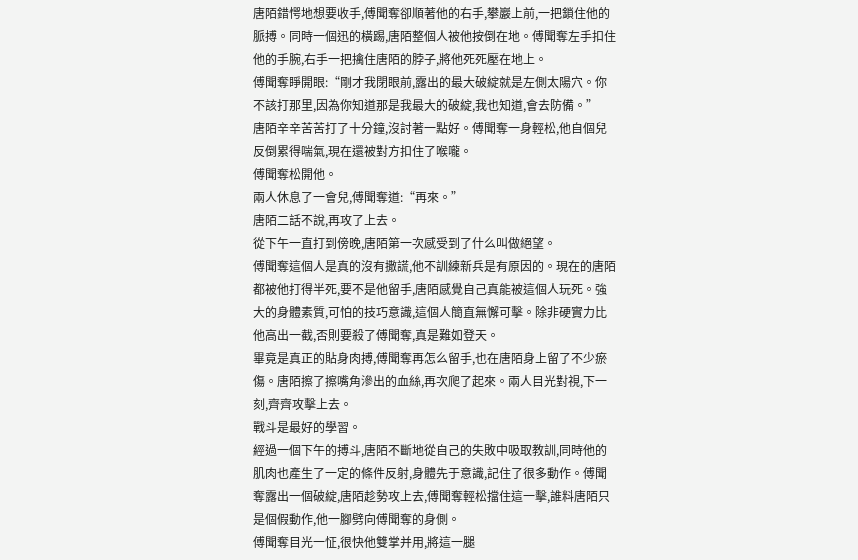唐陌錯愕地想要收手,傅聞奪卻順著他的右手,攀巖上前,一把鎖住他的脈搏。同時一個迅的橫踢,唐陌整個人被他按倒在地。傅聞奪左手扣住他的手腕,右手一把擒住唐陌的脖子,將他死死壓在地上。
傅聞奪睜開眼:“剛才我閉眼前,露出的最大破綻就是左側太陽穴。你不該打那里,因為你知道那是我最大的破綻,我也知道,會去防備。”
唐陌辛辛苦苦打了十分鐘,沒討著一點好。傅聞奪一身輕松,他自個兒反倒累得喘氣,現在還被對方扣住了喉嚨。
傅聞奪松開他。
兩人休息了一會兒,傅聞奪道:“再來。”
唐陌二話不說,再攻了上去。
從下午一直打到傍晚,唐陌第一次感受到了什么叫做絕望。
傅聞奪這個人是真的沒有撒謊,他不訓練新兵是有原因的。現在的唐陌都被他打得半死,要不是他留手,唐陌感覺自己真能被這個人玩死。強大的身體素質,可怕的技巧意識,這個人簡直無懈可擊。除非硬實力比他高出一截,否則要殺了傅聞奪,真是難如登天。
畢竟是真正的貼身肉搏,傅聞奪再怎么留手,也在唐陌身上留了不少瘀傷。唐陌擦了擦嘴角滲出的血絲,再次爬了起來。兩人目光對視,下一刻,齊齊攻擊上去。
戰斗是最好的學習。
經過一個下午的搏斗,唐陌不斷地從自己的失敗中吸取教訓,同時他的肌肉也產生了一定的條件反射,身體先于意識,記住了很多動作。傅聞奪露出一個破綻,唐陌趁勢攻上去,傅聞奪輕松擋住這一擊,誰料唐陌只是個假動作,他一腳劈向傅聞奪的身側。
傅聞奪目光一怔,很快他雙掌并用,將這一腿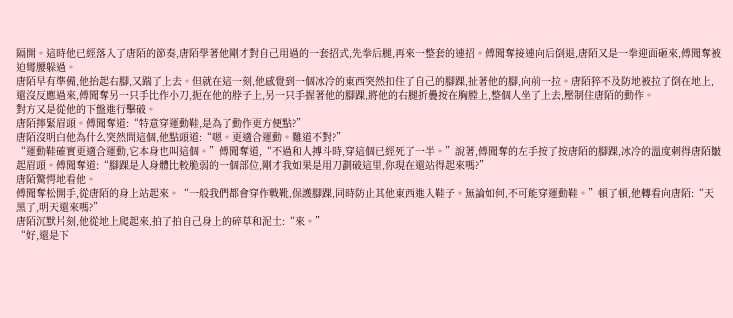隔開。這時他已經落入了唐陌的節奏,唐陌學著他剛才對自己用過的一套招式,先拳后腿,再來一整套的連招。傅聞奪接連向后倒退,唐陌又是一拳迎面砸來,傅聞奪被迫彎腰躲過。
唐陌早有準備,他抬起右腳,又踹了上去。但就在這一刻,他感覺到一個冰冷的東西突然扣住了自己的腳踝,扯著他的腳,向前一拉。唐陌猝不及防地被拉了倒在地上,還沒反應過來,傅聞奪另一只手比作小刀,扼在他的脖子上,另一只手握著他的腳踝,將他的右腿折疊按在胸膛上,整個人坐了上去,壓制住唐陌的動作。
對方又是從他的下盤進行擊破。
唐陌擰緊眉頭。傅聞奪道:“特意穿運動鞋,是為了動作更方便點?”
唐陌沒明白他為什么突然問這個,他點頭道:“嗯。更適合運動。難道不對?”
“運動鞋確實更適合運動,它本身也叫這個。”傅聞奪道,“不過和人搏斗時,穿這個已經死了一半。”說著,傅聞奪的左手按了按唐陌的腳踝,冰冷的溫度刺得唐陌皺起眉頭。傅聞奪道:“腳踝是人身體比較脆弱的一個部位,剛才我如果是用刀劃破這里,你現在還站得起來嗎?”
唐陌驚愕地看他。
傅聞奪松開手,從唐陌的身上站起來。“一般我們都會穿作戰靴,保護腳踝,同時防止其他東西進入鞋子。無論如何,不可能穿運動鞋。”頓了頓,他轉看向唐陌:“天黑了,明天還來嗎?”
唐陌沉默片刻,他從地上爬起來,拍了拍自己身上的碎草和泥土:“來。”
“好,還是下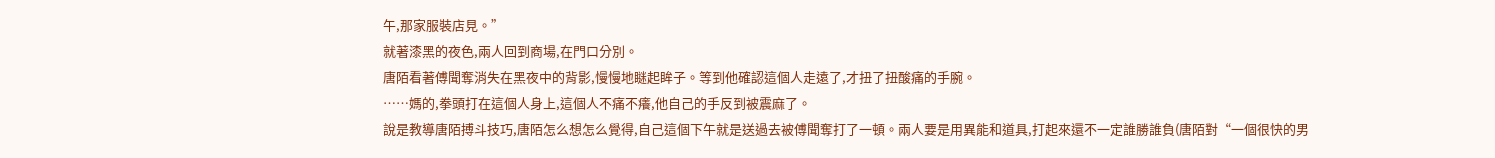午,那家服裝店見。”
就著漆黑的夜色,兩人回到商場,在門口分別。
唐陌看著傅聞奪消失在黑夜中的背影,慢慢地瞇起眸子。等到他確認這個人走遠了,才扭了扭酸痛的手腕。
……媽的,拳頭打在這個人身上,這個人不痛不癢,他自己的手反到被震麻了。
說是教導唐陌搏斗技巧,唐陌怎么想怎么覺得,自己這個下午就是送過去被傅聞奪打了一頓。兩人要是用異能和道具,打起來還不一定誰勝誰負(唐陌對“一個很快的男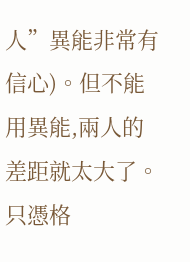人”異能非常有信心)。但不能用異能,兩人的差距就太大了。
只憑格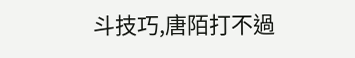斗技巧,唐陌打不過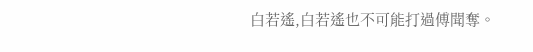白若遙,白若遙也不可能打過傅聞奪。